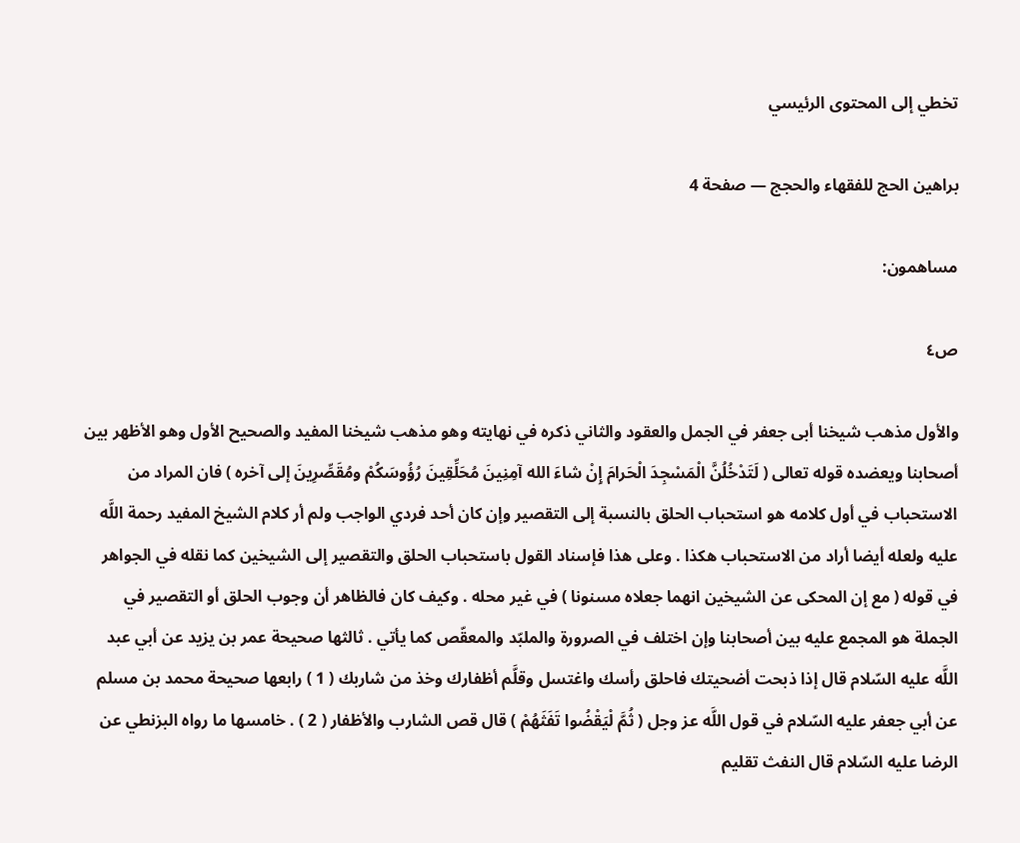تخطي إلى المحتوى الرئيسي

براهين الحج للفقهاء والحجج — صفحة 4

مساهمون:

ص٤

والأول مذهب شيخنا أبى جعفر في الجمل والعقود والثاني ذكره في نهايته وهو مذهب شيخنا المفيد والصحيح الأول وهو الأظهر بين أصحابنا ويعضده قوله تعالى ( لَتَدْخُلُنَّ الْمَسْجِدَ الْحَرامَ إِنْ شاءَ الله آمِنِينَ مُحَلِّقِينَ رُؤُوسَكُمْ ومُقَصِّرِينَ إلى آخره ) فان المراد من الاستحباب في أول كلامه هو استحباب الحلق بالنسبة إلى التقصير وإن كان أحد فردي الواجب ولم أر كلام الشيخ المفيد رحمة اللَّه عليه ولعله أيضا أراد من الاستحباب هكذا . وعلى هذا فإسناد القول باستحباب الحلق والتقصير إلى الشيخين كما نقله في الجواهر في قوله ( مع إن المحكى عن الشيخين انهما جعلاه مسنونا ) في غير محله . وكيف كان فالظاهر أن وجوب الحلق أو التقصير في الجملة هو المجمع عليه بين أصحابنا وإن اختلف في الصرورة والملبّد والمعقّص كما يأتي . ثالثها صحيحة عمر بن يزيد عن أبي عبد اللَّه عليه السّلام قال إذا ذبحت أضحيتك فاحلق رأسك واغتسل وقلَّم أظفارك وخذ من شاربك ( 1 ) رابعها صحيحة محمد بن مسلم عن أبي جعفر عليه السّلام في قول اللَّه عز وجل ( ثُمَّ لْيَقْضُوا تَفَثَهُمْ ) قال قص الشارب والأظفار ( 2 ) . خامسها ما رواه البزنطي عن الرضا عليه السّلام قال النفث تقليم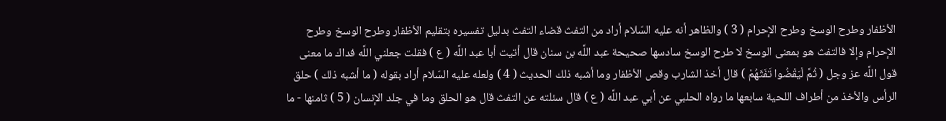الأظفار وطرح الوسخ وطرح الإحرام ( 3 ) والظاهر أنه عليه السّلام أراد من التفث قضاء التفث بدليل تفسيره بتقليم الأظفار وطرح الوسخ وطرح الإحرام وإلا فالتفث هو بمعنى الوسخ لا طرح الوسخ سادسها صحيحة عبد اللَّه بن سنان قال أتيت أبا عبد اللَّه ( ع ) فقلت جعلني اللَّه فداك ما معنى قول اللَّه عز وجل ( ثُمَّ لْيَقْضُوا تَفَثَهُمْ ) قال أخذ الشارب وقص الأظفار وما أشبه ذلك الحديث ( 4 ) ولعله عليه السّلام أراد بقوله ( ما أشبه ذلك ) حلق الرأس والأخذ من أطراف اللحية سابعها ما رواه الحلبي عن أبي عبد اللَّه ( ع ) قال سئلته عن التفث قال هو الحلق وما في جلد الإنسان ( 5 ) ثامنها - ما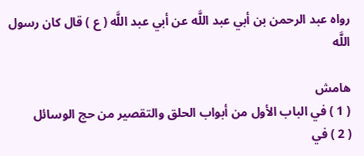رواه عبد الرحمن بن أبي عبد اللَّه عن أبي عبد اللَّه ( ع ) قال كان رسول اللَّه

هامش
( 1 ) في الباب الأول من أبواب الحلق والتقصير من حج الوسائل
( 2 ) في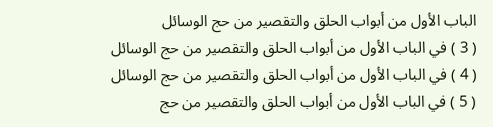الباب الأول من أبواب الحلق والتقصير من حج الوسائل
( 3 ) في الباب الأول من أبواب الحلق والتقصير من حج الوسائل
( 4 ) في الباب الأول من أبواب الحلق والتقصير من حج الوسائل
( 5 ) في الباب الأول من أبواب الحلق والتقصير من حج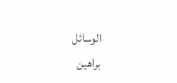الوسائل
براهين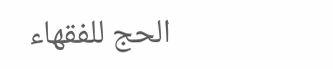الحج للفقهاء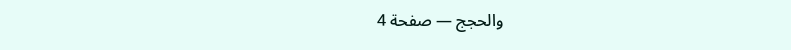والحجج — صفحة 4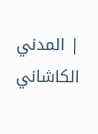| المدني الكاشاني